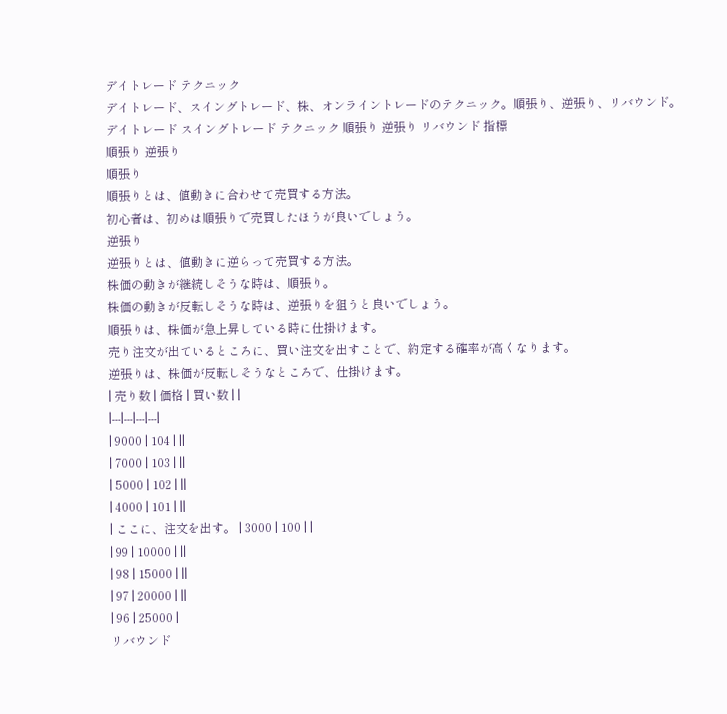デイトレード テクニック
デイトレード、スイングトレード、株、オンライントレードのテクニック。順張り、逆張り、リバウンド。
デイトレード スイングトレード テクニック 順張り 逆張り リバウンド 指標
順張り 逆張り
順張り
順張りとは、値動きに合わせて売買する方法。
初心者は、初めは順張りで売買したほうが良いでしょう。
逆張り
逆張りとは、値動きに逆らって売買する方法。
株価の動きが継続しそうな時は、順張り。
株価の動きが反転しそうな時は、逆張りを狙うと良いでしょう。
順張りは、株価が急上昇している時に仕掛けます。
売り注文が出ているところに、買い注文を出すことで、約定する確率が高くなります。
逆張りは、株価が反転しそうなところで、仕掛けます。
| 売り数 | 価格 | 買い数 | |
|---|---|---|---|
| 9000 | 104 | ||
| 7000 | 103 | ||
| 5000 | 102 | ||
| 4000 | 101 | ||
| ここに、注文を出す。 | 3000 | 100 | |
| 99 | 10000 | ||
| 98 | 15000 | ||
| 97 | 20000 | ||
| 96 | 25000 |
リバウンド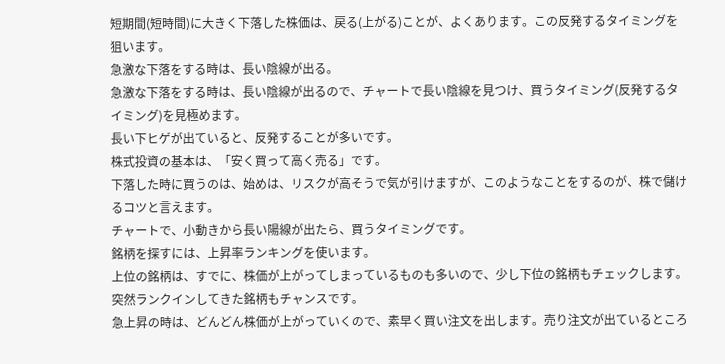短期間(短時間)に大きく下落した株価は、戻る(上がる)ことが、よくあります。この反発するタイミングを狙います。
急激な下落をする時は、長い陰線が出る。
急激な下落をする時は、長い陰線が出るので、チャートで長い陰線を見つけ、買うタイミング(反発するタイミング)を見極めます。
長い下ヒゲが出ていると、反発することが多いです。
株式投資の基本は、「安く買って高く売る」です。
下落した時に買うのは、始めは、リスクが高そうで気が引けますが、このようなことをするのが、株で儲けるコツと言えます。
チャートで、小動きから長い陽線が出たら、買うタイミングです。
銘柄を探すには、上昇率ランキングを使います。
上位の銘柄は、すでに、株価が上がってしまっているものも多いので、少し下位の銘柄もチェックします。
突然ランクインしてきた銘柄もチャンスです。
急上昇の時は、どんどん株価が上がっていくので、素早く買い注文を出します。売り注文が出ているところ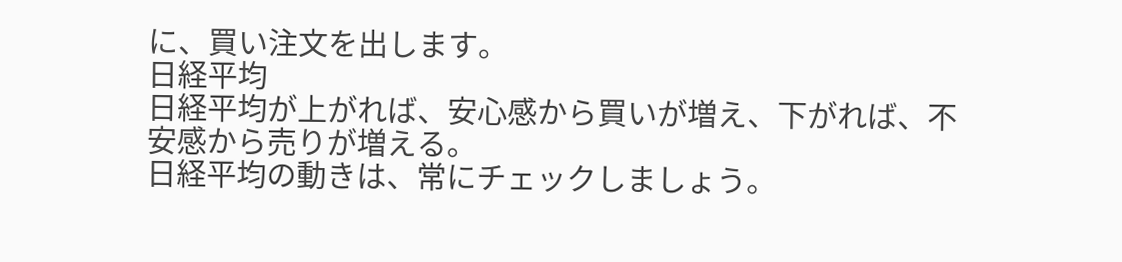に、買い注文を出します。
日経平均
日経平均が上がれば、安心感から買いが増え、下がれば、不安感から売りが増える。
日経平均の動きは、常にチェックしましょう。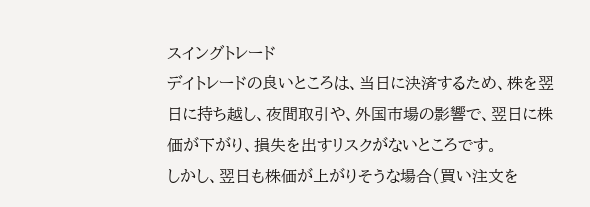スイングトレード
デイトレードの良いところは、当日に決済するため、株を翌日に持ち越し、夜間取引や、外国市場の影響で、翌日に株価が下がり、損失を出すリスクがないところです。
しかし、翌日も株価が上がりそうな場合(買い注文を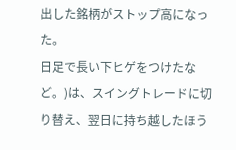出した銘柄がストップ高になった。
日足で長い下ヒゲをつけたなど。)は、スイングトレードに切り替え、翌日に持ち越したほう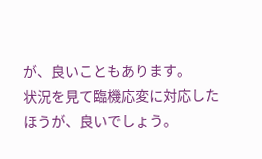が、良いこともあります。
状況を見て臨機応変に対応したほうが、良いでしょう。